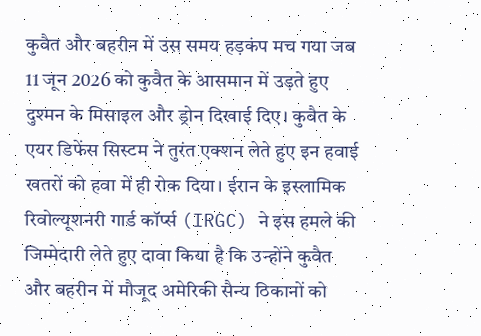कुवैत और बहरीन में उस समय हड़कंप मच गया जब 11 जून 2026 को कुवैत के आसमान में उड़ते हुए दुश्मन के मिसाइल और ड्रोन दिखाई दिए। कुवैत के एयर डिफेंस सिस्टम ने तुरंत एक्शन लेते हुए इन हवाई खतरों को हवा में ही रोक दिया। ईरान के इस्लामिक रिवोल्यूशनरी गार्ड कॉर्प्स (IRGC) ने इस हमले की जिम्मेदारी लेते हुए दावा किया है कि उन्होंने कुवैत और बहरीन में मौजूद अमेरिकी सैन्य ठिकानों को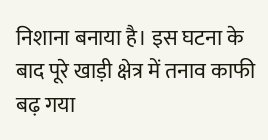निशाना बनाया है। इस घटना के बाद पूरे खाड़ी क्षेत्र में तनाव काफी बढ़ गया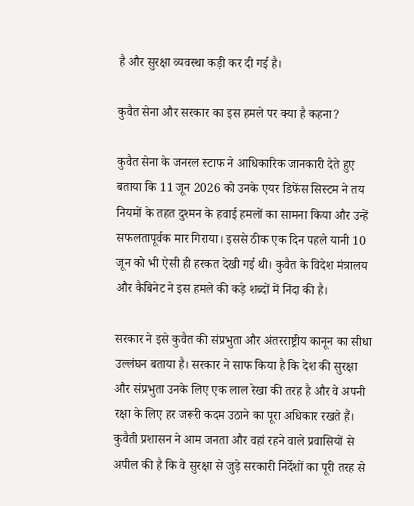है और सुरक्षा व्यवस्था कड़ी कर दी गई है।

कुवैत सेना और सरकार का इस हमले पर क्या है कहना?

कुवैत सेना के जनरल स्टाफ ने आधिकारिक जानकारी देते हुए बताया कि 11 जून 2026 को उनके एयर डिफेंस सिस्टम ने तय नियमों के तहत दुश्मन के हवाई हमलों का सामना किया और उन्हें सफलतापूर्वक मार गिराया। इससे ठीक एक दिन पहले यानी 10 जून को भी ऐसी ही हरकत देखी गई थी। कुवैत के विदेश मंत्रालय और कैबिनेट ने इस हमले की कड़े शब्दों में निंदा की है।

सरकार ने इसे कुवैत की संप्रभुता और अंतरराष्ट्रीय कानून का सीधा उल्लंघन बताया है। सरकार ने साफ किया है कि देश की सुरक्षा और संप्रभुता उनके लिए एक लाल रेखा की तरह है और वे अपनी रक्षा के लिए हर जरूरी कदम उठाने का पूरा अधिकार रखते हैं। कुवैती प्रशासन ने आम जनता और वहां रहने वाले प्रवासियों से अपील की है कि वे सुरक्षा से जुड़े सरकारी निर्देशों का पूरी तरह से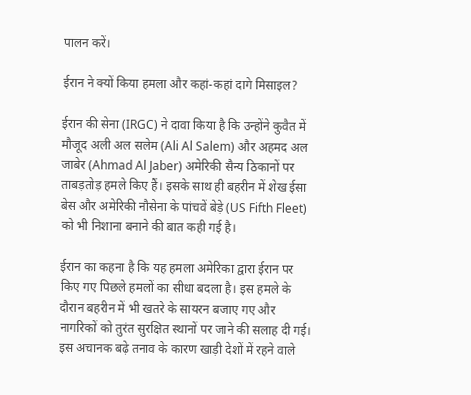पालन करें।

ईरान ने क्यों किया हमला और कहां-कहां दागे मिसाइल?

ईरान की सेना (IRGC) ने दावा किया है कि उन्होंने कुवैत में मौजूद अली अल सलेम (Ali Al Salem) और अहमद अल जाबेर (Ahmad Al Jaber) अमेरिकी सैन्य ठिकानों पर ताबड़तोड़ हमले किए हैं। इसके साथ ही बहरीन में शेख ईसा बेस और अमेरिकी नौसेना के पांचवें बेड़े (US Fifth Fleet) को भी निशाना बनाने की बात कही गई है।

ईरान का कहना है कि यह हमला अमेरिका द्वारा ईरान पर किए गए पिछले हमलों का सीधा बदला है। इस हमले के दौरान बहरीन में भी खतरे के सायरन बजाए गए और नागरिकों को तुरंत सुरक्षित स्थानों पर जाने की सलाह दी गई। इस अचानक बढ़े तनाव के कारण खाड़ी देशों में रहने वाले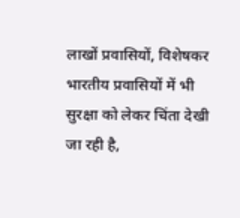लाखों प्रवासियों, विशेषकर भारतीय प्रवासियों में भी सुरक्षा को लेकर चिंता देखी जा रही है,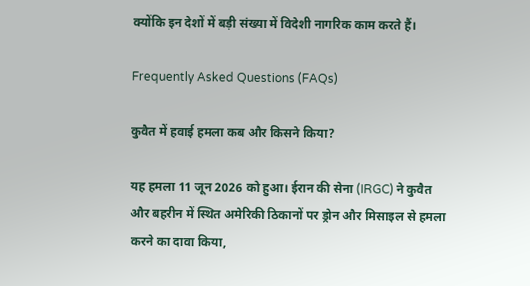क्योंकि इन देशों में बड़ी संख्या में विदेशी नागरिक काम करते हैं।

Frequently Asked Questions (FAQs)

कुवैत में हवाई हमला कब और किसने किया?

यह हमला 11 जून 2026 को हुआ। ईरान की सेना (IRGC) ने कुवैत और बहरीन में स्थित अमेरिकी ठिकानों पर ड्रोन और मिसाइल से हमला करने का दावा किया,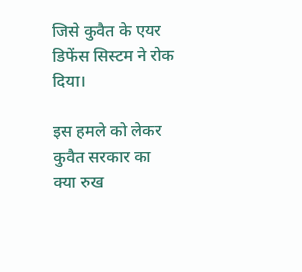जिसे कुवैत के एयर डिफेंस सिस्टम ने रोक दिया।

इस हमले को लेकर कुवैत सरकार का क्या रुख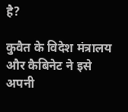है?

कुवैत के विदेश मंत्रालय और कैबिनेट ने इसे अपनी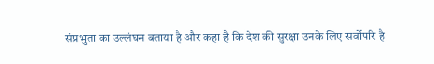संप्रभुता का उल्लंघन बताया है और कहा है कि देश की सुरक्षा उनके लिए सर्वोपरि है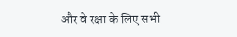और वे रक्षा के लिए सभी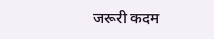जरूरी कदम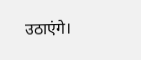उठाएंगे।